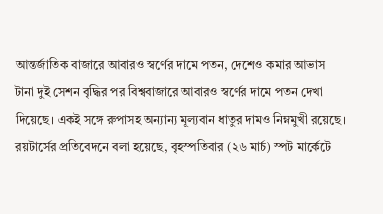আন্তর্জাতিক বাজারে আবারও স্বর্ণের দামে পতন, দেশেও কমার আভাস
টানা দুই সেশন বৃদ্ধির পর বিশ্ববাজারে আবারও স্বর্ণের দামে পতন দেখা দিয়েছে। একই সঙ্গে রুপাসহ অন্যান্য মূল্যবান ধাতুর দামও নিম্নমুখী রয়েছে। রয়টার্সের প্রতিবেদনে বলা হয়েছে, বৃহস্পতিবার (২৬ মার্চ) স্পট মার্কেটে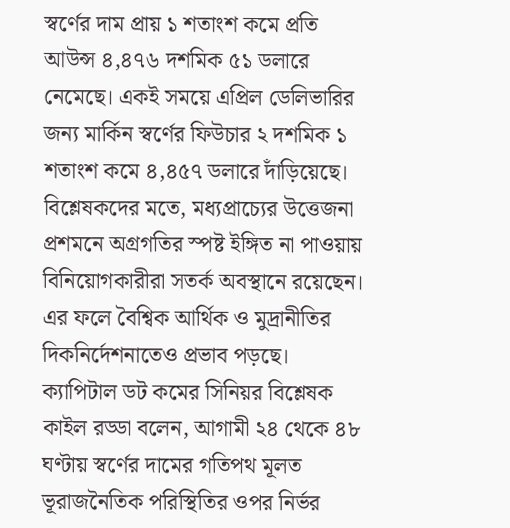স্বর্ণের দাম প্রায় ১ শতাংশ কমে প্রতি আউন্স ৪,৪৭৬ দশমিক ৫১ ডলারে নেমেছে। একই সময়ে এপ্রিল ডেলিভারির জন্য মার্কিন স্বর্ণের ফিউচার ২ দশমিক ১ শতাংশ কমে ৪,৪৫৭ ডলারে দাঁড়িয়েছে।
বিশ্লেষকদের মতে, মধ্যপ্রাচ্যের উত্তেজনা প্রশমনে অগ্রগতির স্পষ্ট ইঙ্গিত না পাওয়ায় বিনিয়োগকারীরা সতর্ক অবস্থানে রয়েছেন। এর ফলে বৈশ্বিক আর্থিক ও মুদ্রানীতির দিকনির্দেশনাতেও প্রভাব পড়ছে। ক্যাপিটাল ডট কমের সিনিয়র বিশ্লেষক কাইল রড্ডা বলেন, আগামী ২৪ থেকে ৪৮ ঘণ্টায় স্বর্ণের দামের গতিপথ মূলত ভূরাজনৈতিক পরিস্থিতির ওপর নির্ভর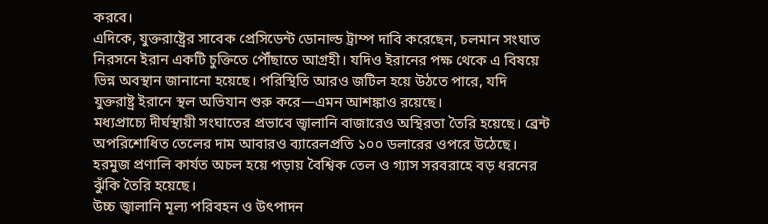করবে।
এদিকে, যুক্তরাষ্ট্রের সাবেক প্রেসিডেন্ট ডোনাল্ড ট্রাম্প দাবি করেছেন, চলমান সংঘাত নিরসনে ইরান একটি চুক্তিতে পৌঁছাতে আগ্রহী। যদিও ইরানের পক্ষ থেকে এ বিষয়ে ভিন্ন অবস্থান জানানো হয়েছে। পরিস্থিতি আরও জটিল হয়ে উঠতে পারে, যদি যুক্তরাষ্ট্র ইরানে স্থল অভিযান শুরু করে—এমন আশঙ্কাও রয়েছে।
মধ্যপ্রাচ্যে দীর্ঘস্থায়ী সংঘাতের প্রভাবে জ্বালানি বাজারেও অস্থিরতা তৈরি হয়েছে। ব্রেন্ট অপরিশোধিত তেলের দাম আবারও ব্যারেলপ্রতি ১০০ ডলারের ওপরে উঠেছে। হরমুজ প্রণালি কার্যত অচল হয়ে পড়ায় বৈশ্বিক তেল ও গ্যাস সরবরাহে বড় ধরনের ঝুঁকি তৈরি হয়েছে।
উচ্চ জ্বালানি মূল্য পরিবহন ও উৎপাদন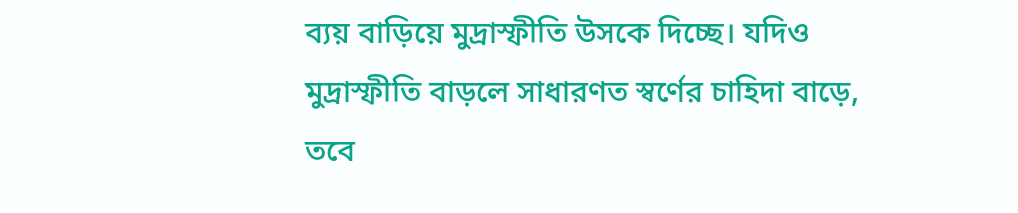ব্যয় বাড়িয়ে মুদ্রাস্ফীতি উসকে দিচ্ছে। যদিও মুদ্রাস্ফীতি বাড়লে সাধারণত স্বর্ণের চাহিদা বাড়ে, তবে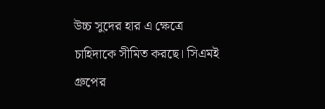উচ্চ সুদের হার এ ক্ষেত্রে চাহিদাকে সীমিত করছে। সিএমই গ্রুপের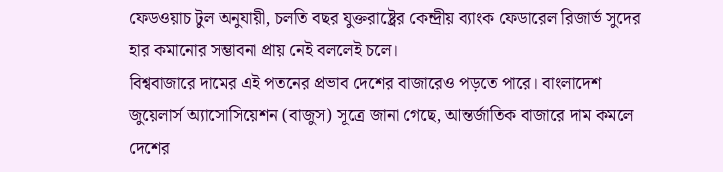ফেডওয়াচ টুল অনুযায়ী, চলতি বছর যুক্তরাষ্ট্রের কেন্দ্রীয় ব্যাংক ফেডারেল রিজার্ভ সুদের হার কমানোর সম্ভাবনা প্রায় নেই বললেই চলে।
বিশ্ববাজারে দামের এই পতনের প্রভাব দেশের বাজারেও পড়তে পারে। বাংলাদেশ জুয়েলার্স অ্যাসোসিয়েশন (বাজুস) সূত্রে জানা গেছে, আন্তর্জাতিক বাজারে দাম কমলে দেশের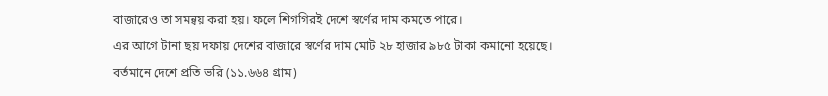বাজারেও তা সমন্বয় করা হয়। ফলে শিগগিরই দেশে স্বর্ণের দাম কমতে পারে।
এর আগে টানা ছয় দফায় দেশের বাজারে স্বর্ণের দাম মোট ২৮ হাজার ৯৮৫ টাকা কমানো হয়েছে। বর্তমানে দেশে প্রতি ভরি (১১.৬৬৪ গ্রাম)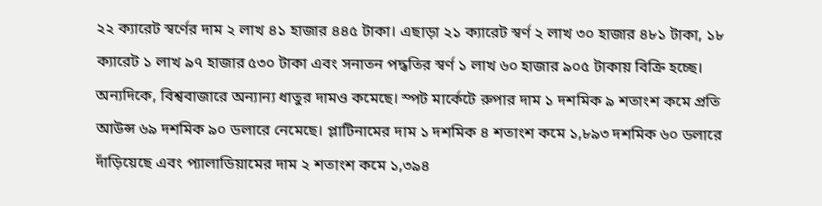২২ ক্যারেট স্বর্ণের দাম ২ লাখ ৪১ হাজার ৪৪৫ টাকা। এছাড়া ২১ ক্যারেট স্বর্ণ ২ লাখ ৩০ হাজার ৪৮১ টাকা, ১৮ ক্যারেট ১ লাখ ৯৭ হাজার ৫৩০ টাকা এবং সনাতন পদ্ধতির স্বর্ণ ১ লাখ ৬০ হাজার ৯০৫ টাকায় বিক্রি হচ্ছে।
অন্যদিকে, বিশ্ববাজারে অন্যান্য ধাতুর দামও কমেছে। স্পট মার্কেটে রুপার দাম ১ দশমিক ৯ শতাংশ কমে প্রতি আউন্স ৬৯ দশমিক ৯০ ডলারে নেমেছে। প্লাটিনামের দাম ১ দশমিক ৪ শতাংশ কমে ১,৮৯৩ দশমিক ৬০ ডলারে দাঁড়িয়েছে এবং প্যালাডিয়ামের দাম ২ শতাংশ কমে ১,৩৯৪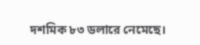দশমিক ৮৩ ডলারে নেমেছে।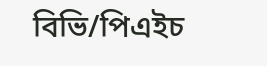বিভি/পিএইচ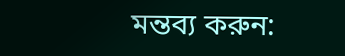মন্তব্য করুন: